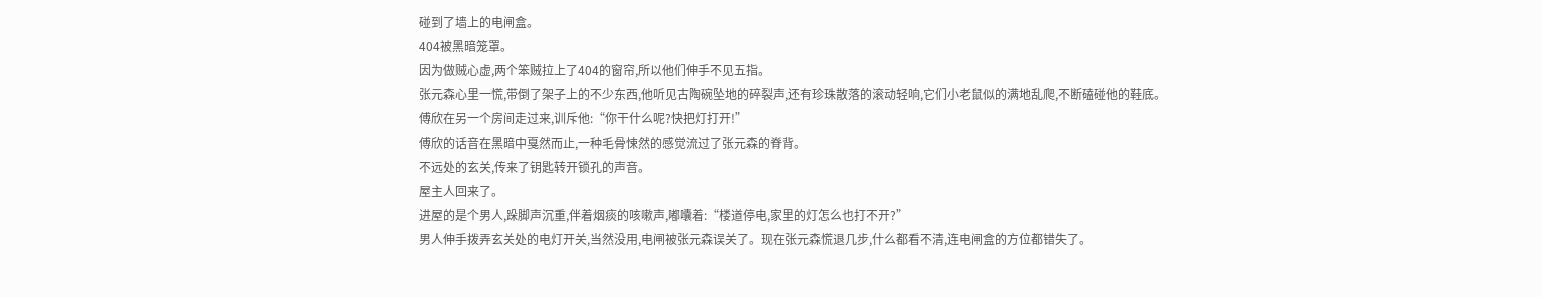碰到了墙上的电闸盒。
404被黑暗笼罩。
因为做贼心虚,两个笨贼拉上了404的窗帘,所以他们伸手不见五指。
张元森心里一慌,带倒了架子上的不少东西,他听见古陶碗坠地的碎裂声,还有珍珠散落的滚动轻响,它们小老鼠似的满地乱爬,不断磕碰他的鞋底。
傅欣在另一个房间走过来,训斥他:“你干什么呢?快把灯打开!”
傅欣的话音在黑暗中戛然而止,一种毛骨悚然的感觉流过了张元森的脊背。
不远处的玄关,传来了钥匙转开锁孔的声音。
屋主人回来了。
进屋的是个男人,跺脚声沉重,伴着烟痰的咳嗽声,嘟囔着:“楼道停电,家里的灯怎么也打不开?”
男人伸手拨弄玄关处的电灯开关,当然没用,电闸被张元森误关了。现在张元森慌退几步,什么都看不清,连电闸盒的方位都错失了。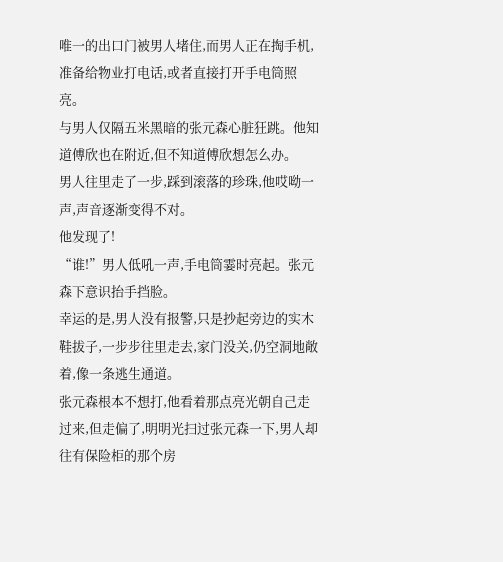唯一的出口门被男人堵住,而男人正在掏手机,准备给物业打电话,或者直接打开手电筒照亮。
与男人仅隔五米黑暗的张元森心脏狂跳。他知道傅欣也在附近,但不知道傅欣想怎么办。
男人往里走了一步,踩到滚落的珍珠,他哎呦一声,声音逐渐变得不对。
他发现了!
“谁!”男人低吼一声,手电筒霎时亮起。张元森下意识抬手挡脸。
幸运的是,男人没有报警,只是抄起旁边的实木鞋拔子,一步步往里走去,家门没关,仍空洞地敞着,像一条逃生通道。
张元森根本不想打,他看着那点亮光朝自己走过来,但走偏了,明明光扫过张元森一下,男人却往有保险柜的那个房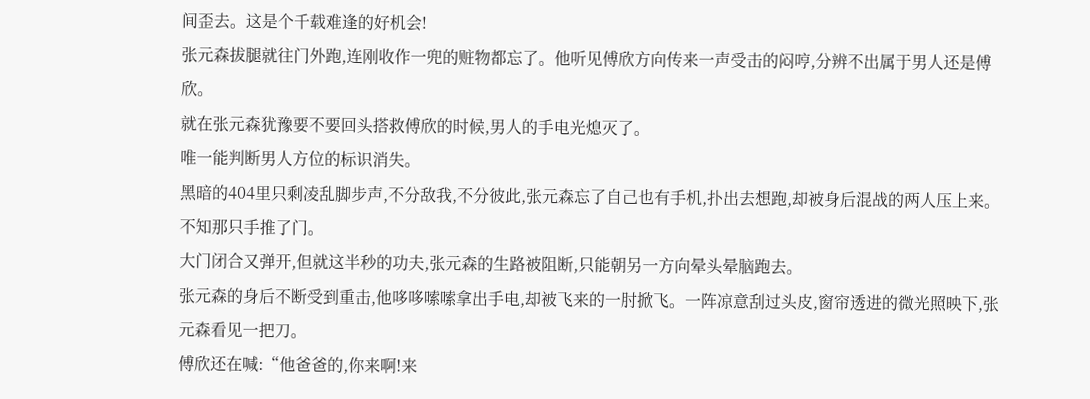间歪去。这是个千载难逢的好机会!
张元森拔腿就往门外跑,连刚收作一兜的赃物都忘了。他听见傅欣方向传来一声受击的闷哼,分辨不出属于男人还是傅欣。
就在张元森犹豫要不要回头搭救傅欣的时候,男人的手电光熄灭了。
唯一能判断男人方位的标识消失。
黑暗的404里只剩凌乱脚步声,不分敌我,不分彼此,张元森忘了自己也有手机,扑出去想跑,却被身后混战的两人压上来。不知那只手推了门。
大门闭合又弹开,但就这半秒的功夫,张元森的生路被阻断,只能朝另一方向晕头晕脑跑去。
张元森的身后不断受到重击,他哆哆嗦嗦拿出手电,却被飞来的一肘掀飞。一阵凉意刮过头皮,窗帘透进的微光照映下,张元森看见一把刀。
傅欣还在喊:“他爸爸的,你来啊!来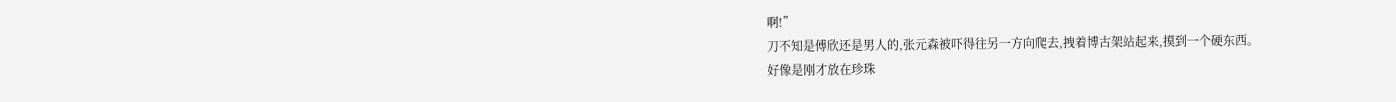啊!”
刀不知是傅欣还是男人的,张元森被吓得往另一方向爬去,拽着博古架站起来,摸到一个硬东西。
好像是刚才放在珍珠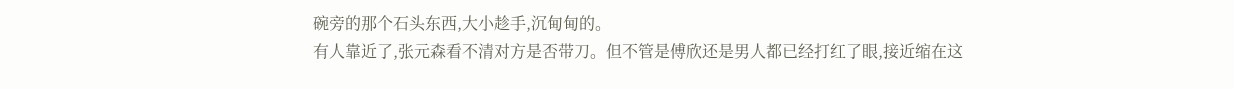碗旁的那个石头东西,大小趁手,沉甸甸的。
有人靠近了,张元森看不清对方是否带刀。但不管是傅欣还是男人都已经打红了眼,接近缩在这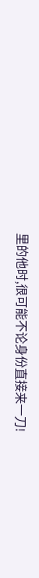里的他时,很可能不论身份直接来一刀!